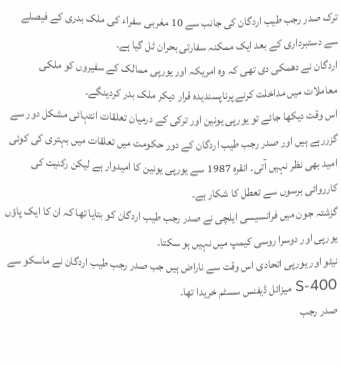ترک صدر رجب طیب اردگان کی جانب سے 10 مغربی سفراء کی ملک بدری کے فیصلے سے دستبرداری کے بعد ایک ممکنہ سفارتی بحران ٹل گیا ہے۔
اردگان نے دھمکی دی تھی کہ وہ امریکہ اور یورپی ممالک کے سفیروں کو ملکی معاملات میں مداخلت کرنے پرناپسندیدہ قرار دیکر ملک بدر کردینگے۔
اس وقت دیکھا جائے تو یورپی یونین اور ترکی کے درمیان تعلقات انتہائی مشکل دور سے گزررہے ہیں اور صدر رجب طیب اردگان کے دور حکومت میں تعلقات میں بہتری کی کوئی امید بھی نظر نہیں آتی۔ انقرہ 1987 سے یورپی یونین کا امیدوار ہے لیکن رکنیت کی کارروائی برسوں سے تعطل کا شکار ہے۔
گزشتہ جون میں فرانسیسی ایلچی نے صدر رجب طیب اردگان کو بتایا تھا کہ ان کا ایک پاؤں یورپی اور دوسرا روسی کیمپ میں نہیں ہو سکتا۔
نیٹو اور یورپی اتحادی اس وقت سے ناراض ہیں جب صدر رجب طیب اردگان نے ماسکو سے S-400 میزائل ڈیفنس سسٹم خریدا تھا۔
صدر رجب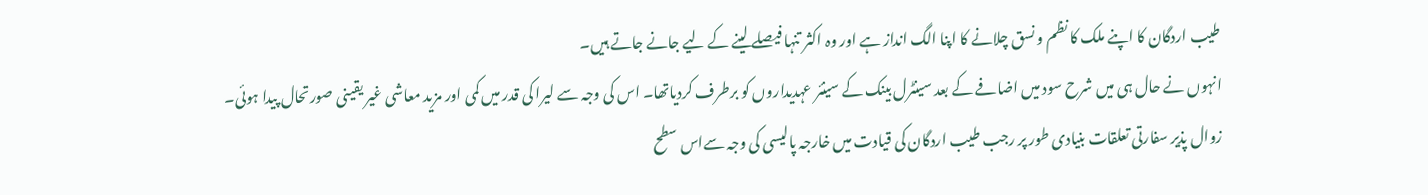طیب اردگان کا اپنے ملک کا نظم و نسق چلانے کا اپنا الگ انداز ہے اور وہ اکثر تنہا فیصلے لینے کے لیے جانے جاتے ہیں۔
انہوں نے حال ہی میں شرح سود میں اضافے کے بعد سینٹرل بینک کے سینئر عہدیداروں کو برطرف کردیاتھا۔ اس کی وجہ سے لیرا کی قدر میں کمی اور مزید معاشی غیر یقینی صورتحال پیدا ہوئی۔
زوال پذیر سفارتی تعلقات بنیادی طور پر رجب طیب اردگان کی قیادت میں خارجہ پالیسی کی وجہ سےاس سطح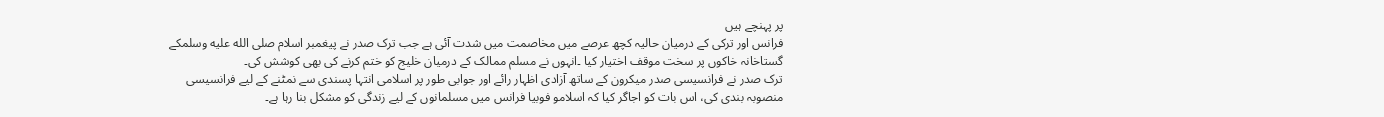پر پہنچے ہیں
فرانس اور ترکی کے درمیان حالیہ کچھ عرصے میں مخاصمت میں شدت آئی ہے جب ترک صدر نے پیغمبر اسلام صلى الله عليه وسلمکے گستاخانہ خاکوں پر سخت موقف اختیار کیا ۔انہوں نے مسلم ممالک کے درمیان خلیج کو ختم کرنے کی بھی کوشش کی۔
ترک صدر نے فرانسیسی صدر میکرون کے ساتھ آزادی اظہار رائے اور جوابی طور پر اسلامی انتہا پسندی سے نمٹنے کے لیے فرانسیسی منصوبہ بندی کی، اس بات کو اجاگر کیا کہ اسلامو فوبیا فرانس میں مسلمانوں کے لیے زندگی کو مشکل بنا رہا ہے۔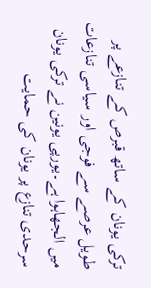ترکی یونان کے ساتھ قبرص کے تنازعے پر طویل عرصے سے فوجی اور سیاسی تنازعات میں الجھاہوا ہے۔یورپی یونین نے ترکی یونان سرحدی تنازع پر یونان کی حمایت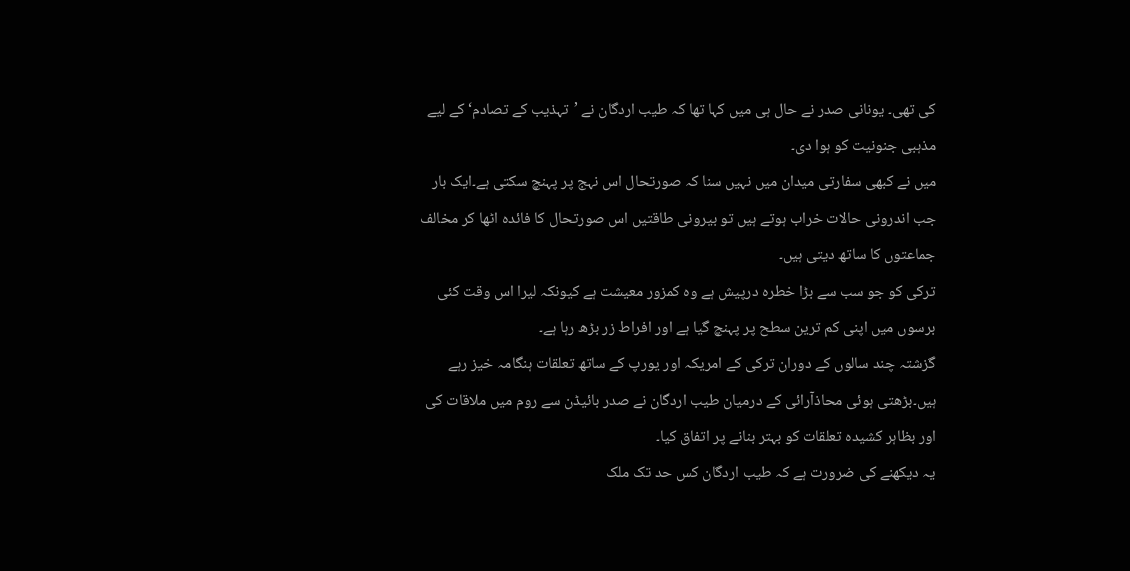کی تھی۔ یونانی صدر نے حال ہی میں کہا تھا کہ طیب اردگان نے ’تہذیب کے تصادم‘ کے لیے مذہبی جنونیت کو ہوا دی۔
میں نے کبھی سفارتی میدان میں نہیں سنا کہ صورتحال اس نہج پر پہنچ سکتی ہے۔ایک بار جب اندرونی حالات خراب ہوتے ہیں تو بیرونی طاقتیں اس صورتحال کا فائدہ اٹھا کر مخالف جماعتوں کا ساتھ دیتی ہیں۔
ترکی کو جو سب سے بڑا خطرہ درپیش ہے وہ کمزور معیشت ہے کیونکہ لیرا اس وقت کئی برسوں میں اپنی کم ترین سطح پر پہنچ گیا ہے اور افراط زر بڑھ رہا ہے۔
گزشتہ چند سالوں کے دوران ترکی کے امریکہ اور یورپ کے ساتھ تعلقات ہنگامہ خیز رہے ہیں۔بڑھتی ہوئی محاذآرائی کے درمیان طیب اردگان نے صدر بائیڈن سے روم میں ملاقات کی اور بظاہر کشیدہ تعلقات کو بہتر بنانے پر اتفاق کیا۔
یہ دیکھنے کی ضرورت ہے کہ طیب اردگان کس حد تک ملک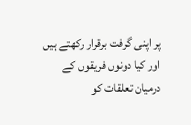پر اپنی گرفت برقرار رکھتے ہیں اور کیا دونوں فریقوں کے درمیان تعلقات کو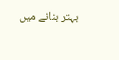بہتر بنانے میں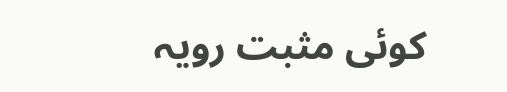کوئی مثبت رویہ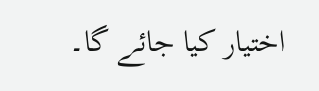اختیار کیا جائے گا۔